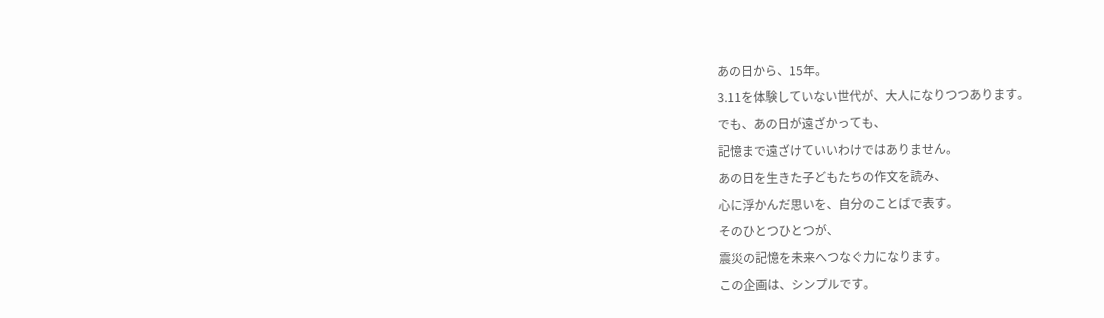あの日から、15年。
3.11を体験していない世代が、大人になりつつあります。
でも、あの日が遠ざかっても、
記憶まで遠ざけていいわけではありません。
あの日を生きた子どもたちの作文を読み、
心に浮かんだ思いを、自分のことばで表す。
そのひとつひとつが、
震災の記憶を未来へつなぐ力になります。
この企画は、シンプルです。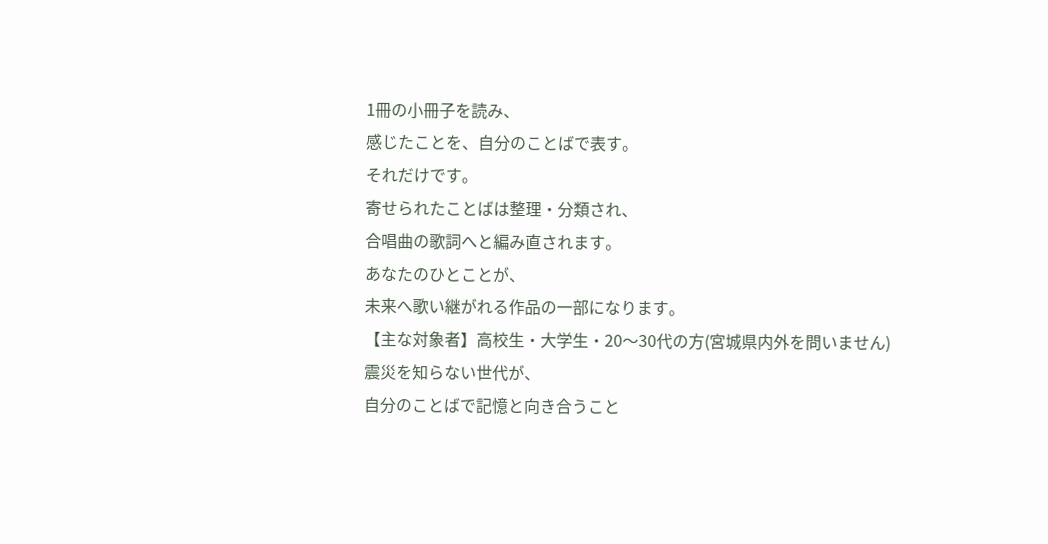1冊の小冊子を読み、
感じたことを、自分のことばで表す。
それだけです。
寄せられたことばは整理・分類され、
合唱曲の歌詞へと編み直されます。
あなたのひとことが、
未来へ歌い継がれる作品の一部になります。
【主な対象者】高校生・大学生・20〜30代の方(宮城県内外を問いません)
震災を知らない世代が、
自分のことばで記憶と向き合うこと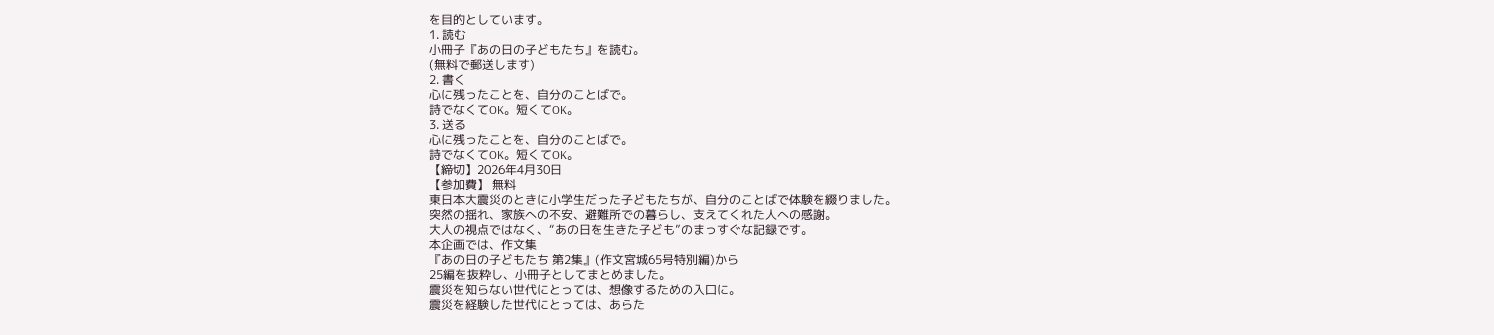を目的としています。
1. 読む
小冊子『あの日の子どもたち』を読む。
(無料で郵送します)
2. 書く
心に残ったことを、自分のことばで。
詩でなくてOK。短くてOK。
3. 送る
心に残ったことを、自分のことばで。
詩でなくてOK。短くてOK。
【締切】2026年4月30日
【参加費】 無料
東日本大震災のときに小学生だった子どもたちが、自分のことばで体験を綴りました。
突然の揺れ、家族への不安、避難所での暮らし、支えてくれた人への感謝。
大人の視点ではなく、“あの日を生きた子ども”のまっすぐな記録です。
本企画では、作文集
『あの日の子どもたち 第2集』(作文宮城65号特別編)から
25編を抜粋し、小冊子としてまとめました。
震災を知らない世代にとっては、想像するための入口に。
震災を経験した世代にとっては、あらた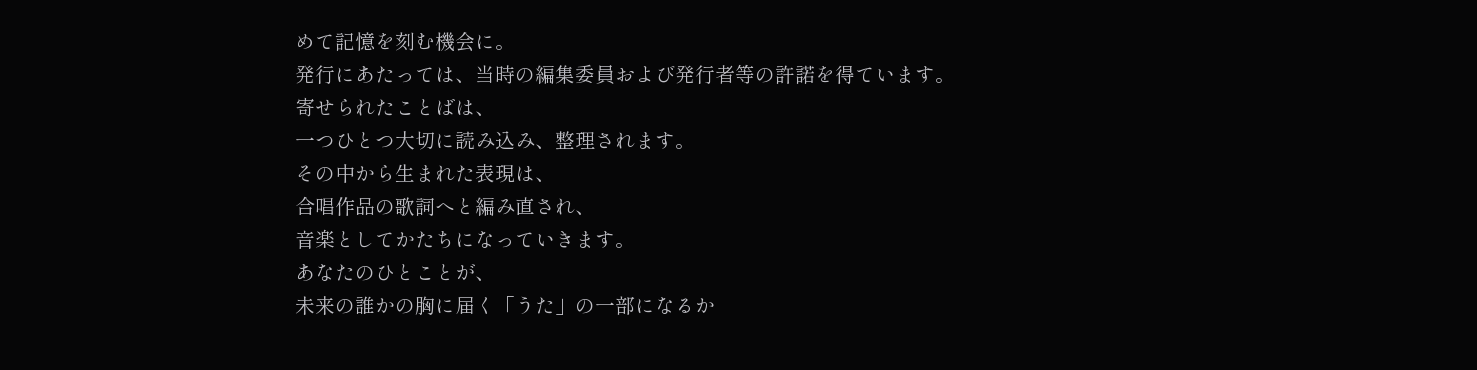めて記憶を刻む機会に。
発行にあたっては、当時の編集委員および発行者等の許諾を得ています。
寄せられたことばは、
一つひとつ大切に読み込み、整理されます。
その中から生まれた表現は、
合唱作品の歌詞へと編み直され、
音楽としてかたちになっていきます。
あなたのひとことが、
未来の誰かの胸に届く「うた」の一部になるか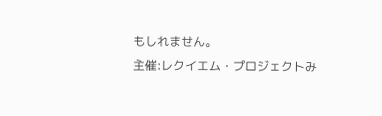もしれません。
主催:レクイエム・プロジェクトみ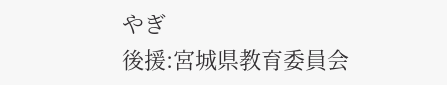やぎ
後援:宮城県教育委員会